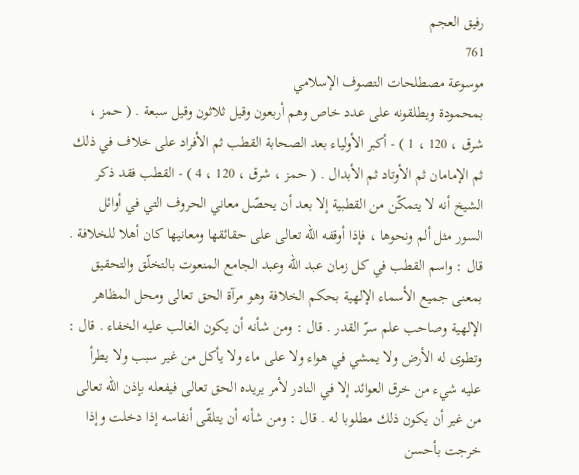رفيق العجم
761
موسوعة مصطلحات التصوف الإسلامي
بمحمودة ويطلقونه على عدد خاص وهم أربعون وقيل ثلاثون وقيل سبعة . ( حمز ، شرق ، 120 ، 1 ) - أكبر الأولياء بعد الصحابة القطب ثم الأفراد على خلاف في ذلك ثم الإمامان ثم الأوتاد ثم الأبدال . ( حمز ، شرق ، 120 ، 4 ) - القطب فقد ذكر الشيخ أنه لا يتمكّن من القطبية إلا بعد أن يحصّل معاني الحروف التي في أوائل السور مثل ألم ونحوها ، فإذا أوقفه اللّه تعالى على حقائقها ومعانيها كان أهلا للخلافة . قال : واسم القطب في كل زمان عبد اللّه وعبد الجامع المنعوت بالتخلّق والتحقيق بمعنى جميع الأسماء الإلهية بحكم الخلافة وهو مرآة الحق تعالى ومحل المظاهر الإلهية وصاحب علم سرّ القدر . قال : ومن شأنه أن يكون الغالب عليه الخفاء . قال : وتطوى له الأرض ولا يمشي في هواء ولا على ماء ولا يأكل من غير سبب ولا يطرأ عليه شيء من خرق العوائد إلا في النادر لأمر يريده الحق تعالى فيفعله بإذن اللّه تعالى من غير أن يكون ذلك مطلوبا له . قال : ومن شأنه أن يتلقّى أنفاسه إذا دخلت وإذا خرجت بأحسن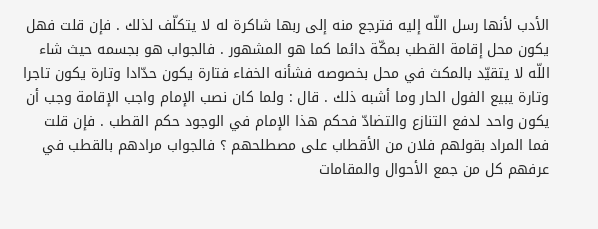الأدب لأنها رسل اللّه إليه فترجع منه إلى ربها شاكرة له لا يتكلّف لذلك . فإن قلت فهل يكون محل إقامة القطب بمكّة دائما كما هو المشهور . فالجواب هو بجسمه حيث شاء اللّه لا يتقيّد بالمكث في محل بخصوصه فشأنه الخفاء فتارة يكون حدّادا وتارة يكون تاجرا وتارة يبيع الفول الحار وما أشبه ذلك . قال : ولما كان نصب الإمام واجب الإقامة وجب أن يكون واحد لدفع التنازع والتضادّ فحكم هذا الإمام في الوجود حكم القطب . فإن قلت فما المراد بقولهم فلان من الأقطاب على مصطلحهم ؟ فالجواب مرادهم بالقطب في عرفهم كل من جمع الأحوال والمقامات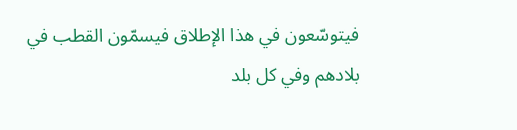فيتوسّعون في هذا الإطلاق فيسمّون القطب في بلادهم وفي كل بلد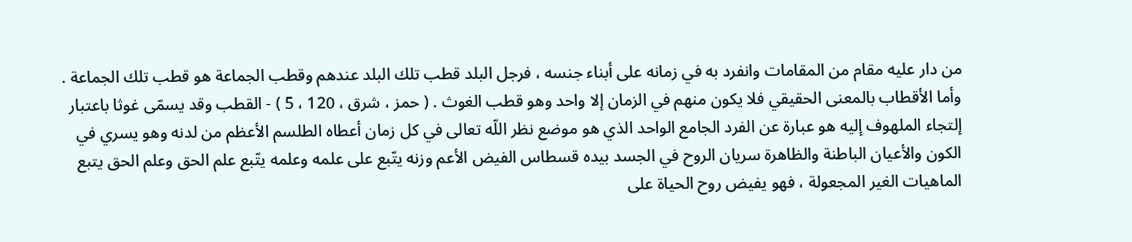من دار عليه مقام من المقامات وانفرد به في زمانه على أبناء جنسه ، فرجل البلد قطب تلك البلد عندهم وقطب الجماعة هو قطب تلك الجماعة . وأما الأقطاب بالمعنى الحقيقي فلا يكون منهم في الزمان إلا واحد وهو قطب الغوث . ( حمز ، شرق ، 120 ، 5 ) - القطب وقد يسمّى غوثا باعتبار إلتجاء الملهوف إليه هو عبارة عن الفرد الجامع الواحد الذي هو موضع نظر اللّه تعالى في كل زمان أعطاه الطلسم الأعظم من لدنه وهو يسري في الكون والأعيان الباطنة والظاهرة سريان الروح في الجسد بيده قسطاس الفيض الأعم وزنه يتّبع على علمه وعلمه يتّبع علم الحق وعلم الحق يتبع الماهيات الغير المجعولة ، فهو يفيض روح الحياة على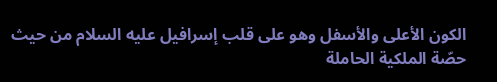الكون الأعلى والأسفل وهو على قلب إسرافيل عليه السلام من حيث حصّة الملكية الحاملة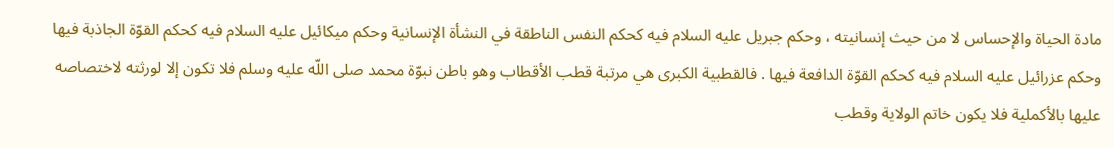مادة الحياة والإحساس لا من حيث إنسانيته ، وحكم جبريل عليه السلام فيه كحكم النفس الناطقة في النشأة الإنسانية وحكم ميكائيل عليه السلام فيه كحكم القوّة الجاذبة فيها وحكم عزرائيل عليه السلام فيه كحكم القوّة الدافعة فيها . فالقطبية الكبرى هي مرتبة قطب الأقطاب وهو باطن نبوّة محمد صلى اللّه عليه وسلم فلا تكون إلا لورثته لاختصاصه عليها بالأكملية فلا يكون خاتم الولاية وقطب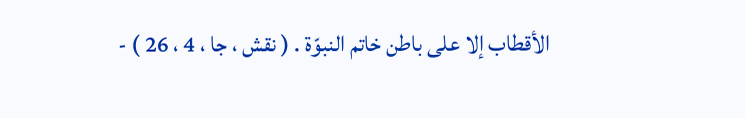الأقطاب إلا على باطن خاتم النبوّة . ( نقش ، جا ، 4 ، 26 ) -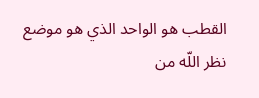القطب هو الواحد الذي هو موضع نظر اللّه من